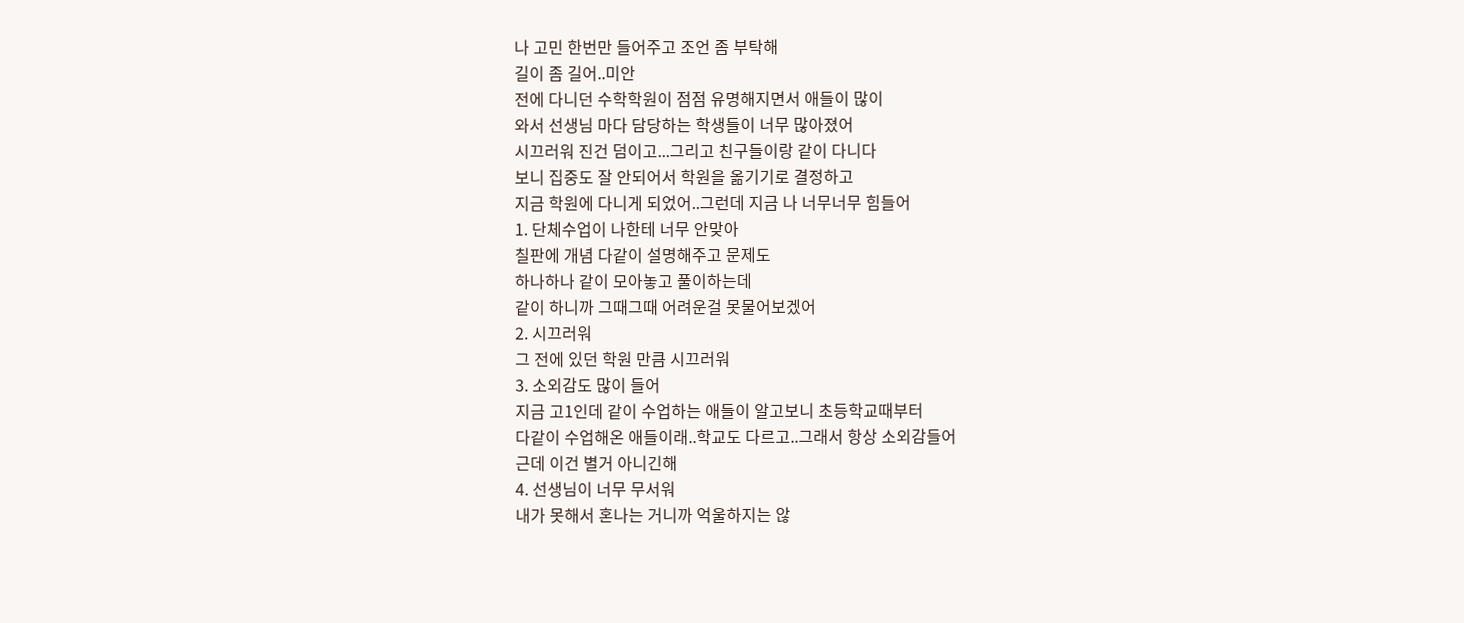나 고민 한번만 들어주고 조언 좀 부탁해
길이 좀 길어..미안
전에 다니던 수학학원이 점점 유명해지면서 애들이 많이
와서 선생님 마다 담당하는 학생들이 너무 많아졌어
시끄러워 진건 덤이고...그리고 친구들이랑 같이 다니다
보니 집중도 잘 안되어서 학원을 옮기기로 결정하고
지금 학원에 다니게 되었어..그런데 지금 나 너무너무 힘들어
1. 단체수업이 나한테 너무 안맞아
칠판에 개념 다같이 설명해주고 문제도
하나하나 같이 모아놓고 풀이하는데
같이 하니까 그때그때 어려운걸 못물어보겠어
2. 시끄러워
그 전에 있던 학원 만큼 시끄러워
3. 소외감도 많이 들어
지금 고1인데 같이 수업하는 애들이 알고보니 초등학교때부터
다같이 수업해온 애들이래..학교도 다르고..그래서 항상 소외감들어
근데 이건 별거 아니긴해
4. 선생님이 너무 무서워
내가 못해서 혼나는 거니까 억울하지는 않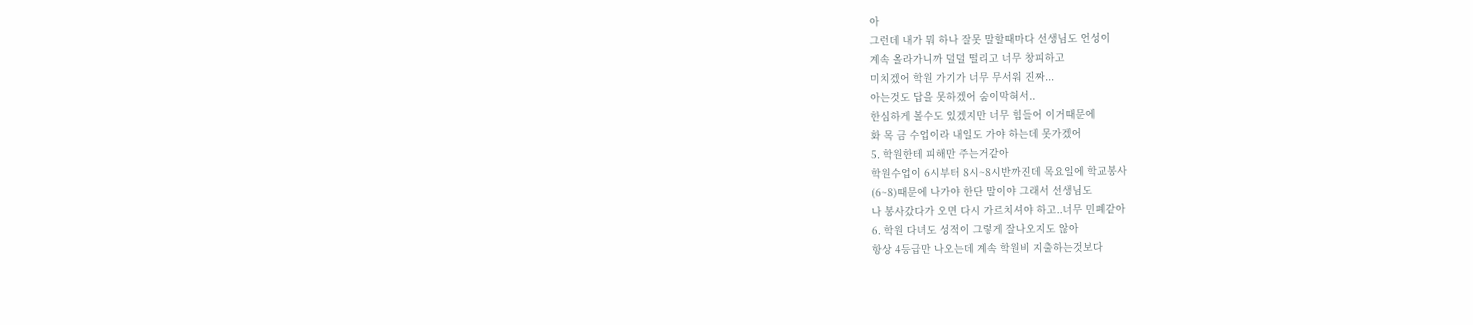아
그런데 내가 뭐 하나 잘못 말할때마다 선생님도 언성이
계속 올라가니까 덜덜 떨리고 너무 창피하고
미치겠어 학원 가기가 너무 무서워 진짜...
아는것도 답을 못하겠어 숨이막혀서..
한심하게 볼수도 있겠지만 너무 힘들어 이거때문에
화 목 금 수업이라 내일도 가야 하는데 못가겠어
5. 학원한테 피해만 주는거같아
학원수업이 6시부터 8시~8시반까진데 목요일에 학교봉사
(6~8)때문에 나가야 한단 말이야 그래서 선생님도
나 봉사갔다가 오면 다시 가르치셔야 하고..너무 민폐같아
6. 학원 다녀도 성적이 그렇게 잘나오지도 않아
항상 4등급만 나오는데 계속 학원비 지출하는것보다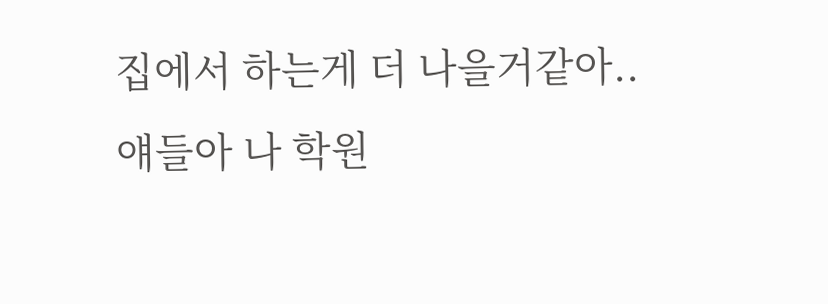집에서 하는게 더 나을거같아..
얘들아 나 학원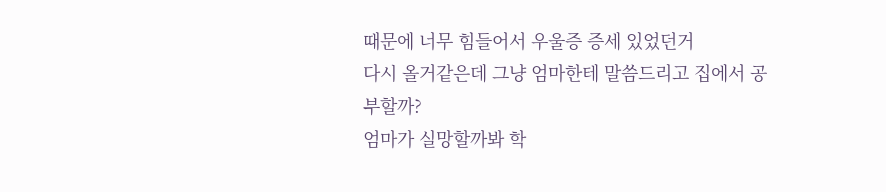때문에 너무 힘들어서 우울증 증세 있었던거
다시 올거같은데 그냥 엄마한테 말씀드리고 집에서 공부할까?
엄마가 실망할까봐 학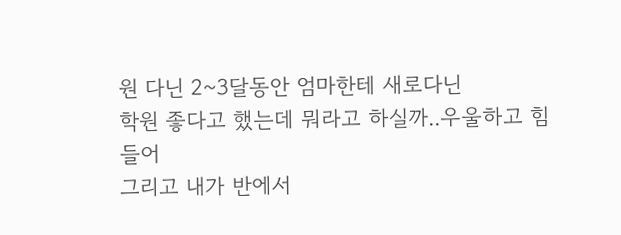원 다닌 2~3달동안 엄마한테 새로다닌
학원 좋다고 했는데 뭐라고 하실까..우울하고 힘들어
그리고 내가 반에서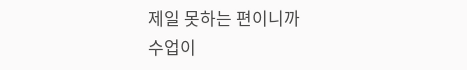제일 못하는 편이니까
수업이